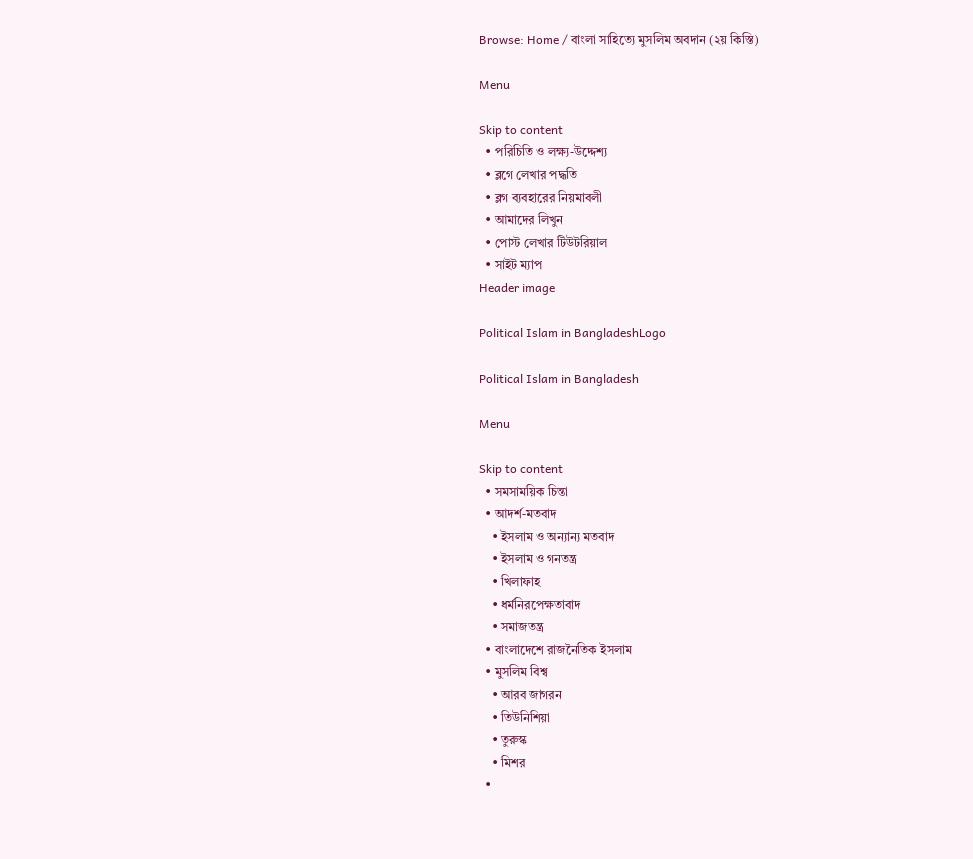Browse: Home / বাংলা সাহিত্যে মুসলিম অবদান (২য় কিস্তি)

Menu

Skip to content
  • পরিচিতি ও লক্ষ্য-উদ্দেশ্য
  • ব্লগে লেখার পদ্ধতি
  • ব্লগ ব্যবহারের নিয়মাবলী
  • আমাদের লিখুন
  • পোস্ট লেখার টিউটরিয়াল
  • সাইট ম্যাপ
Header image

Political Islam in BangladeshLogo

Political Islam in Bangladesh

Menu

Skip to content
  • সমসাময়িক চিন্তা
  • আদর্শ-মতবাদ
    • ইসলাম ও অন্যান্য মতবাদ
    • ইসলাম ও গনতন্ত্র
    • খিলাফাহ
    • ধর্মনিরপেক্ষতাবাদ
    • সমাজতন্ত্র
  • বাংলাদেশে রাজনৈতিক ইসলাম
  • মুসলিম বিশ্ব
    • আরব জাগরন
    • তিউনিশিয়া
    • তুরুস্ক
    • মিশর
  •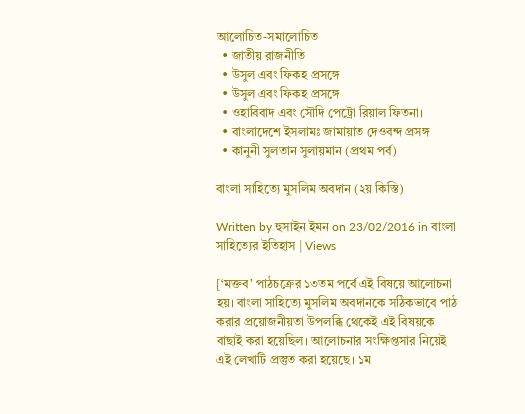আলোচিত-সমালোচিত
  • জাতীয় রাজনীতি
  • উসুল এবং ফিকহ প্রসঙ্গে
  • উসুল এবং ফিকহ প্রসঙ্গে
  • ওহাবিবাদ এবং সৌদি পেট্রো রিয়াল ফিতনা।
  • বাংলাদেশে ইসলামঃ জামায়াত দেওবন্দ প্রসঙ্গ
  • কানুনী সুলতান সুলায়মান (প্রথম পর্ব)

বাংলা সাহিত্যে মুসলিম অবদান (২য় কিস্তি)

Written by হুসাইন ইমন on 23/02/2016 in বাংলা সাহিত্যের ইতিহাস | Views

[‘মক্তব’ পাঠচক্রের ১৩তম পর্বে এই বিষয়ে আলোচনা হয়। বাংলা সাহিত্যে মুসলিম অবদানকে সঠিকভাবে পাঠ করার প্রয়োজনীয়তা উপলব্ধি থেকেই এই বিষয়কে বাছাই করা হয়েছিল। আলোচনার সংক্ষিপ্তসার নিয়েই এই লেখাটি প্রস্তুত করা হয়েছে। ১ম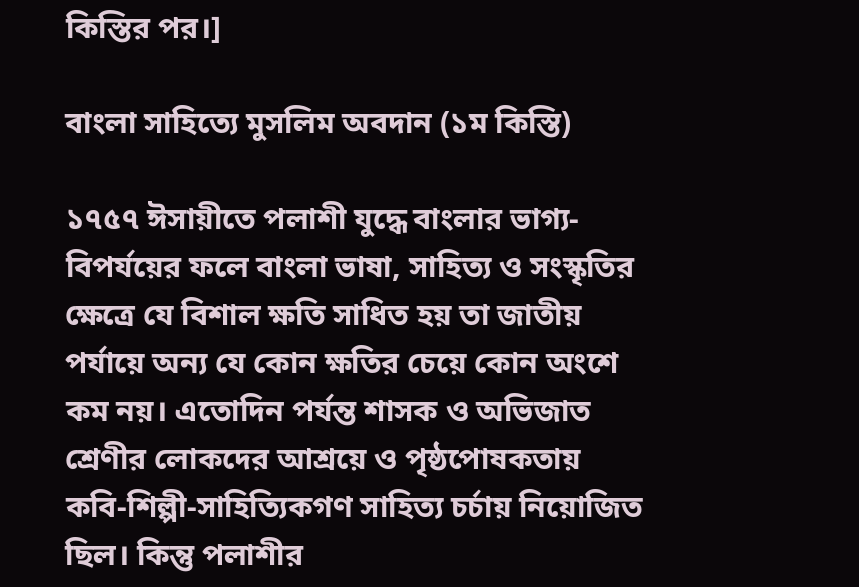কিস্তির পর।]

বাংলা সাহিত্যে মুসলিম অবদান (১ম কিস্তি)

১৭৫৭ ঈসায়ীতে পলাশী যুদ্ধে বাংলার ভাগ্য-বিপর্যয়ের ফলে বাংলা ভাষা, সাহিত্য ও সংস্কৃতির ক্ষেত্রে যে বিশাল ক্ষতি সাধিত হয় তা জাতীয় পর্যায়ে অন্য যে কোন ক্ষতির চেয়ে কোন অংশে কম নয়। এতোদিন পর্যন্ত শাসক ও অভিজাত শ্রেণীর লোকদের আশ্রয়ে ও পৃষ্ঠপোষকতায় কবি-শিল্পী-সাহিত্যিকগণ সাহিত্য চর্চায় নিয়োজিত ছিল। কিন্তু পলাশীর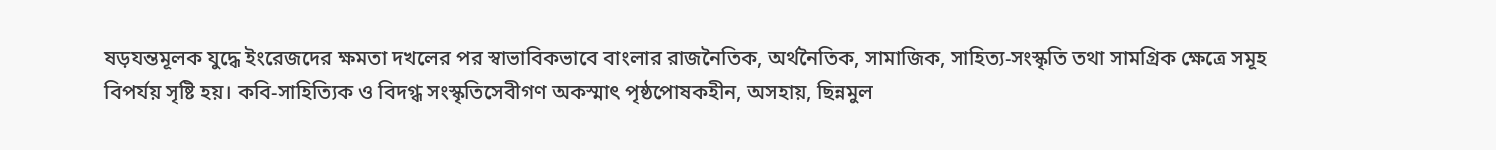ষড়যন্তমূলক যুদ্ধে ইংরেজদের ক্ষমতা দখলের পর স্বাভাবিকভাবে বাংলার রাজনৈতিক, অর্থনৈতিক, সামাজিক, সাহিত্য-সংস্কৃতি তথা সামগ্রিক ক্ষেত্রে সমূহ বিপর্যয় সৃষ্টি হয়। কবি-সাহিত্যিক ও বিদগ্ধ সংস্কৃতিসেবীগণ অকস্মাৎ পৃষ্ঠপোষকহীন, অসহায়, ছিন্নমুল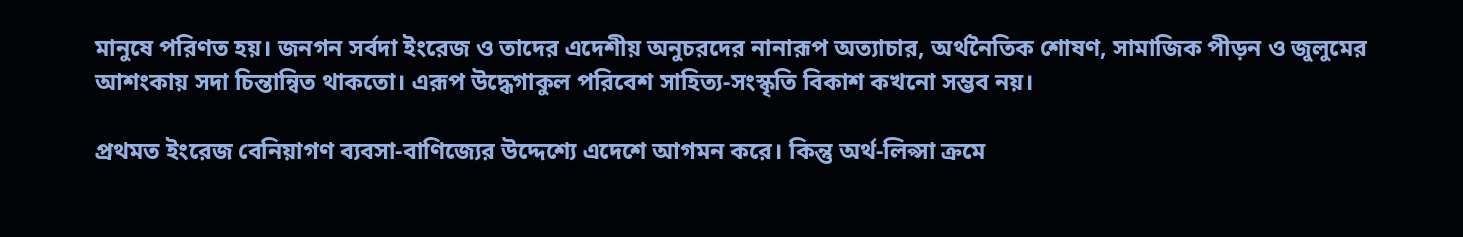মানুষে পরিণত হয়। জনগন সর্বদা ইংরেজ ও তাদের এদেশীয় অনুচরদের নানারূপ অত্যাচার, অর্থনৈতিক শোষণ, সামাজিক পীড়ন ও জুলুমের আশংকায় সদা চিন্তান্বিত থাকতো। এরূপ উদ্ধেগাকুল পরিবেশ সাহিত্য-সংস্কৃতি বিকাশ কখনো সম্ভব নয়।

প্রথমত ইংরেজ বেনিয়াগণ ব্যবসা-বাণিজ্যের উদ্দেশ্যে এদেশে আগমন করে। কিন্তু অর্থ-লিপ্সা ক্রমে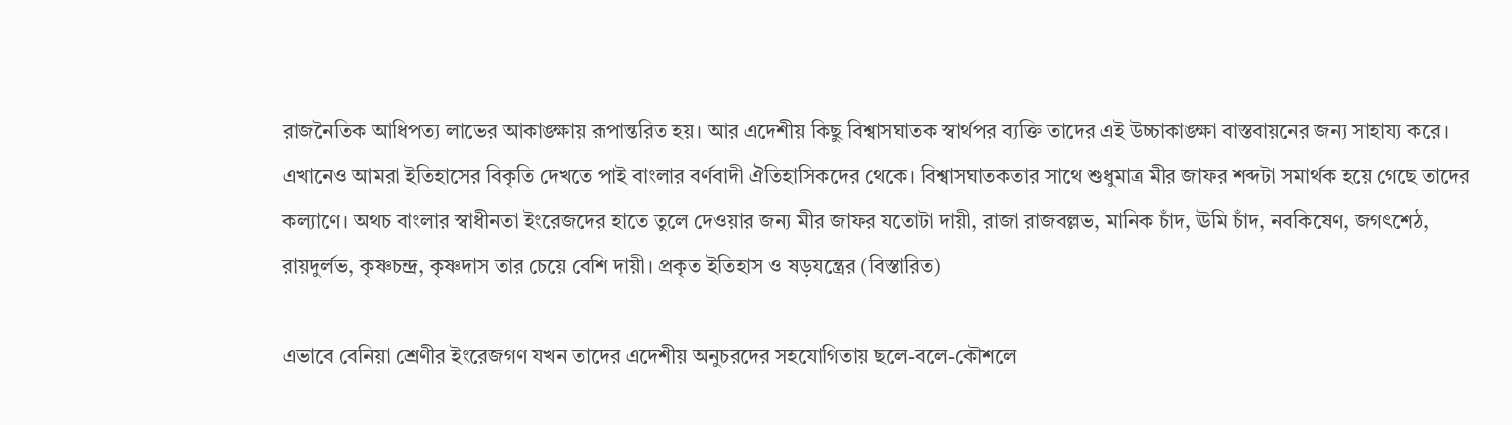রাজনৈতিক আধিপত্য লাভের আকাঙ্ক্ষায় রূপান্তরিত হয়। আর এদেশীয় কিছু বিশ্বাসঘাতক স্বার্থপর ব্যক্তি তাদের এই উচ্চাকাঙ্ক্ষা বাস্তবায়নের জন্য সাহায্য করে। এখানেও আমরা ইতিহাসের বিকৃতি দেখতে পাই বাংলার বর্ণবাদী ঐতিহাসিকদের থেকে। বিশ্বাসঘাতকতার সাথে শুধুমাত্র মীর জাফর শব্দটা সমার্থক হয়ে গেছে তাদের কল্যাণে। অথচ বাংলার স্বাধীনতা ইংরেজদের হাতে তুলে দেওয়ার জন্য মীর জাফর যতোটা দায়ী, রাজা রাজবল্লভ, মানিক চাঁদ, ঊমি চাঁদ, নবকিষেণ, জগৎশেঠ, রায়দুর্লভ, কৃষ্ণচন্দ্র, কৃষ্ণদাস তার চেয়ে বেশি দায়ী। প্রকৃত ইতিহাস ও ষড়যন্ত্রের (বিস্তারিত)

এভাবে বেনিয়া শ্রেণীর ইংরেজগণ যখন তাদের এদেশীয় অনুচরদের সহযোগিতায় ছলে-বলে-কৌশলে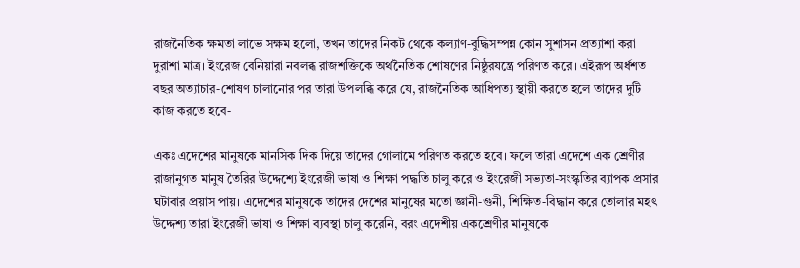রাজনৈতিক ক্ষমতা লাভে সক্ষম হলো, তখন তাদের নিকট থেকে কল্যাণ-বুদ্ধিসম্পন্ন কোন সুশাসন প্রত্যাশা করা দুরাশা মাত্র। ইংরেজ বেনিয়ারা নবলব্ধ রাজশক্তিকে অর্থনৈতিক শোষণের নিষ্ঠুরযন্ত্রে পরিণত করে। এইরূপ অর্ধশত বছর অত্যাচার-শোষণ চালানোর পর তারা উপলব্ধি করে যে, রাজনৈতিক আধিপত্য স্থায়ী করতে হলে তাদের দুটি কাজ করতে হবে-

একঃ এদেশের মানুষকে মানসিক দিক দিয়ে তাদের গোলামে পরিণত করতে হবে। ফলে তারা এদেশে এক শ্রেণীর রাজানুগত মানুষ তৈরির উদ্দেশ্যে ইংরেজী ভাষা ও শিক্ষা পদ্ধতি চালু করে ও ইংরেজী সভ্যতা-সংস্কৃতির ব্যাপক প্রসার ঘটাবার প্রয়াস পায়। এদেশের মানুষকে তাদের দেশের মানুষের মতো জ্ঞানী-গুনী, শিক্ষিত-বিদ্ধান করে তোলার মহৎ উদ্দেশ্য তারা ইংরেজী ভাষা ও শিক্ষা ব্যবস্থা চালু করেনি, বরং এদেশীয় একশ্রেণীর মানুষকে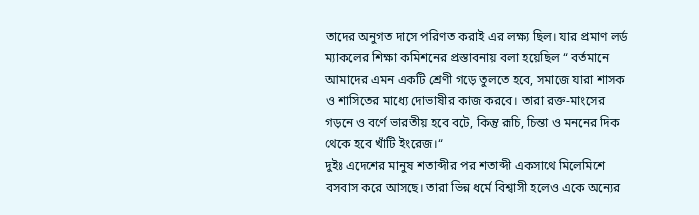তাদের অনুগত দাসে পরিণত করাই এর লক্ষ্য ছিল। যার প্রমাণ লর্ড ম্যাকলের শিক্ষা কমিশনের প্রস্তাবনায় বলা হয়েছিল “ বর্তমানে আমাদের এমন একটি শ্রেণী গড়ে তুলতে হবে, সমাজে যারা শাসক ও শাসিতের মাধ্যে দোভাষীর কাজ করবে। তারা রক্ত-মাংসের গড়নে ও বর্ণে ভারতীয় হবে বটে, কিন্তু রূচি, চিন্তা ও মননের দিক থেকে হবে খাঁটি ইংরেজ।“
দুইঃ এদেশের মানুষ শতাব্দীর পর শতাব্দী একসাথে মিলেমিশে বসবাস করে আসছে। তারা ভিন্ন ধর্মে বিশ্বাসী হলেও একে অন্যের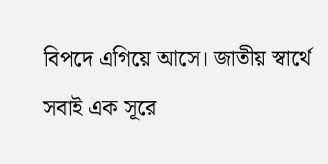বিপদে এগিয়ে আসে। জাতীয় স্বার্থে সবাই এক সূরে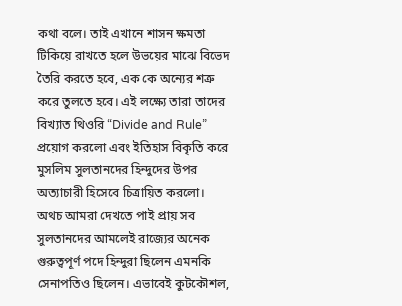কথা বলে। তাই এখানে শাসন ক্ষমতা টিকিয়ে রাখতে হলে উভয়ের মাঝে বিভেদ তৈরি করতে হবে, এক কে অন্যের শত্রু করে তুলতে হবে। এই লক্ষ্যে তারা তাদের বিখ্যাত থিওরি “Divide and Rule” প্রয়োগ করলো এবং ইতিহাস বিকৃতি করে মুসলিম সুলতানদের হিন্দুদের উপর অত্যাচারী হিসেবে চিত্রায়িত করলো। অথচ আমরা দেখতে পাই প্রায় সব সুলতানদের আমলেই রাজ্যের অনেক গুরুত্বপূর্ণ পদে হিন্দুরা ছিলেন এমনকি সেনাপতিও ছিলেন। এভাবেই কুটকৌশল,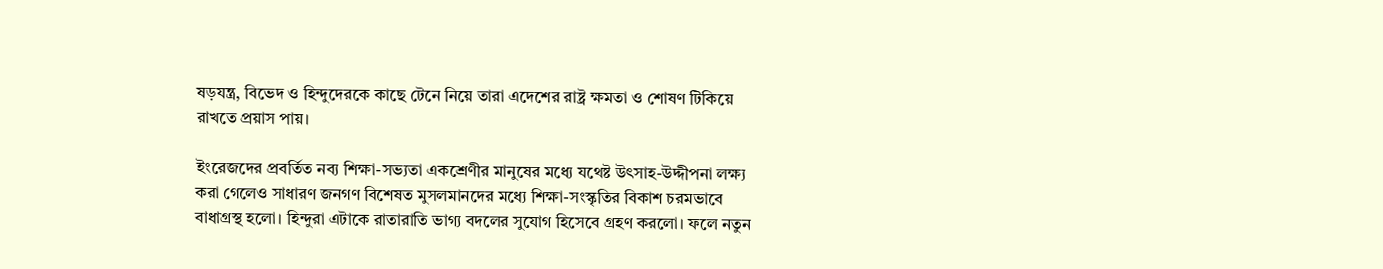ষড়যন্ত্র, বিভেদ ও হিন্দুদেরকে কাছে টেনে নিয়ে তারা এদেশের রাষ্ট্র ক্ষমতা ও শোষণ টিকিয়ে রাখতে প্রয়াস পায়।

ইংরেজদের প্রবর্তিত নব্য শিক্ষা-সভ্যতা একশ্রেণীর মানুষের মধ্যে যথেষ্ট উৎসাহ-উদ্দীপনা লক্ষ্য করা গেলেও সাধারণ জনগণ বিশেষত মুসলমানদের মধ্যে শিক্ষা-সংস্কৃতির বিকাশ চরমভাবে বাধাগ্রস্থ হলো। হিন্দুরা এটাকে রাতারাতি ভাগ্য বদলের সুযোগ হিসেবে গ্রহণ করলো। ফলে নতুন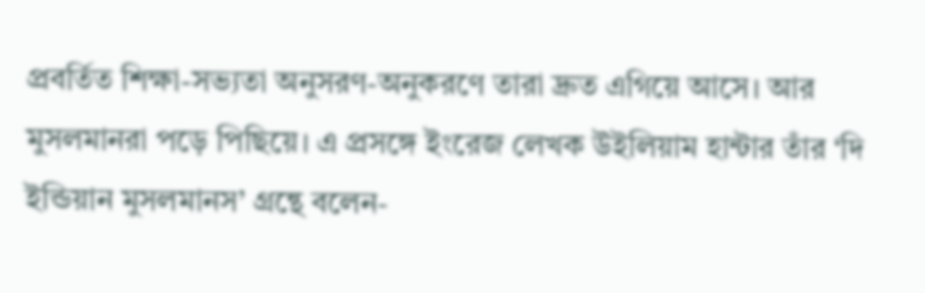প্রবর্তিত শিক্ষা-সভ্যতা অনুসরণ-অনুকরণে তারা দ্রুত এগিয়ে আসে। আর মুসলমানরা পড়ে পিছিয়ে। এ প্রসঙ্গে ইংরেজ লেখক উইলিয়াম হান্টার তাঁর ‘দি ইন্ডিয়ান মুসলমানস’ গ্রন্থে বলেন-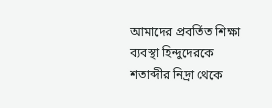আমাদের প্রবর্তিত শিক্ষা ব্যবস্থা হিন্দুদেরকে শতাব্দীর নিদ্রা থেকে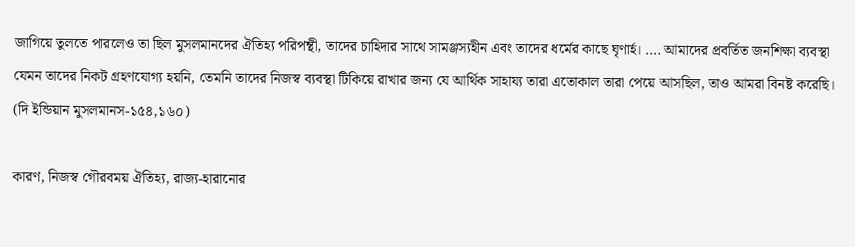জাগিয়ে তুলতে পারলেও তা ছিল মুসলমানদের ঐতিহ্য পরিপন্থী, তাদের চাহিদার সাথে সামঞ্জস্যহীন এবং তাদের ধর্মের কাছে ঘৃণার্হ। …. আমাদের প্রবর্তিত জনশিক্ষা ব্যবস্থা যেমন তাদের নিকট গ্রহণযোগ্য হয়নি, তেমনি তাদের নিজস্ব ব্যবস্থা টিকিয়ে রাখার জন্য যে আর্থিক সাহায্য তারা এতোকাল তারা পেয়ে আসছিল, তাও আমরা বিনষ্ট করেছি। (দি ইন্ডিয়ান মুসলমানস-১৫৪,১৬০)

কারণ, নিজস্ব গৌরবময় ঐতিহ্য, রাজ্য-হারানোর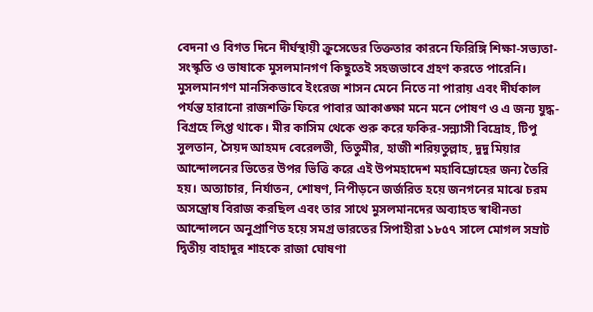বেদনা ও বিগত দিনে দীর্ঘস্থায়ী ক্রুসেডের তিক্ততার কারনে ফিরিঙ্গি শিক্ষা-সভ্যতা-সংস্কৃতি ও ভাষাকে মুসলমানগণ কিছুতেই সহজভাবে গ্রহণ করতে পারেনি। মুসলমানগণ মানসিকভাবে ইংরেজ শাসন মেনে নিতে না পারায় এবং দীর্ঘকাল পর্যন্ত হারানো রাজশক্তি ফিরে পাবার আকাঙ্ক্ষা মনে মনে পোষণ ও এ জন্য যুদ্ধ-বিগ্রহে লিপ্ত থাকে। মীর কাসিম থেকে শুরু করে ফকির-সন্ন্যাসী বিদ্রোহ, টিপু সুলতান, সৈয়দ আহমদ বেরেলভী, তিতুমীর, হাজী শরিয়তুল্লাহ, দুদু মিয়ার আন্দোলনের ভিতের উপর ভিত্তি করে এই উপমহাদেশ মহাবিদ্রোহের জন্য তৈরি হয়। অত্যাচার, নির্যাতন, শোষণ, নিপীড়নে জর্জরিত হয়ে জনগনের মাঝে চরম অসন্ত্রোষ বিরাজ করছিল এবং তার সাথে মুসলমানদের অব্যাহত স্বাধীনতা আন্দোলনে অনুপ্রাণিত হয়ে সমগ্র ভারতের সিপাহীরা ১৮৫৭ সালে মোগল সম্রাট দ্বিতীয় বাহাদুর শাহকে রাজা ঘোষণা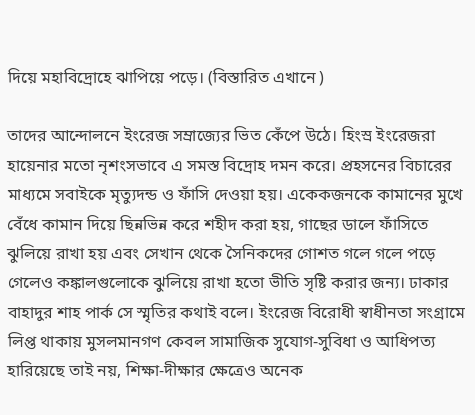দিয়ে মহাবিদ্রোহে ঝাপিয়ে পড়ে। (বিস্তারিত এখানে )

তাদের আন্দোলনে ইংরেজ সম্রাজ্যের ভিত কেঁপে উঠে। হিংস্র ইংরেজরা হায়েনার মতো নৃশংসভাবে এ সমস্ত বিদ্রোহ দমন করে। প্রহসনের বিচারের মাধ্যমে সবাইকে মৃত্যুদন্ড ও ফাঁসি দেওয়া হয়। একেকজনকে কামানের মুখে বেঁধে কামান দিয়ে ছিন্নভিন্ন করে শহীদ করা হয়, গাছের ডালে ফাঁসিতে ঝুলিয়ে রাখা হয় এবং সেখান থেকে সৈনিকদের গোশত গলে গলে পড়ে গেলেও কঙ্কালগুলোকে ঝুলিয়ে রাখা হতো ভীতি সৃষ্টি করার জন্য। ঢাকার বাহাদুর শাহ পার্ক সে স্মৃতির কথাই বলে। ইংরেজ বিরোধী স্বাধীনতা সংগ্রামে লিপ্ত থাকায় মুসলমানগণ কেবল সামাজিক সুযোগ-সুবিধা ও আধিপত্য হারিয়েছে তাই নয়, শিক্ষা-দীক্ষার ক্ষেত্রেও অনেক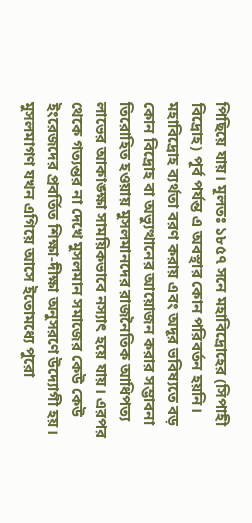পিছিয়ে যায়। মূলতঃ ১৮৫৭ সনে মহাবিদ্রোহের (সিপাহী বিদ্রোহ) পূর্ব পর্যন্ত এ অবস্থার কোন পরিবর্তন হয়নি। মহাবিদ্রোহ ব্যর্থতা বরণ করায় এবং অদূর ভবিষ্যতে বড় কোন বিদ্রোহ বা অভ্যুত্থানের আয়োজন করার সম্ভাবনা তিরোহিত হওয়ায় মুসলমানদের রাজনৈতিক আধিপত্য লাভের আকাঙ্ক্ষা সাময়িকভাবে নস্যাৎ হয়ে যায়। এরপর থেকে গত্যন্তর না দেখে মুসলমান সমাজের কেউ কেউ ইংরেজদের প্রবর্তিত শিক্ষা-দীক্ষা অনুসরণে উদ্যোগী হয়। মুসলমাগণ যখন এগিয়ে আসে ইতোমধ্যে পুরো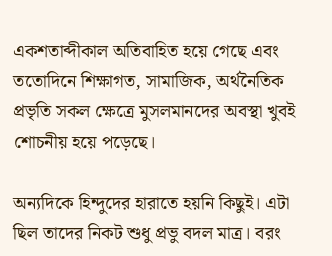একশতাব্দীকাল অতিবাহিত হয়ে গেছে এবং ততোদিনে শিক্ষাগত, সামাজিক, অর্থনৈতিক প্রভৃতি সকল ক্ষেত্রে মুসলমানদের অবস্থা খুবই শোচনীয় হয়ে পড়েছে।

অন্যদিকে হিন্দুদের হারাতে হয়নি কিছুই। এটা ছিল তাদের নিকট শুধু প্রভু বদল মাত্র। বরং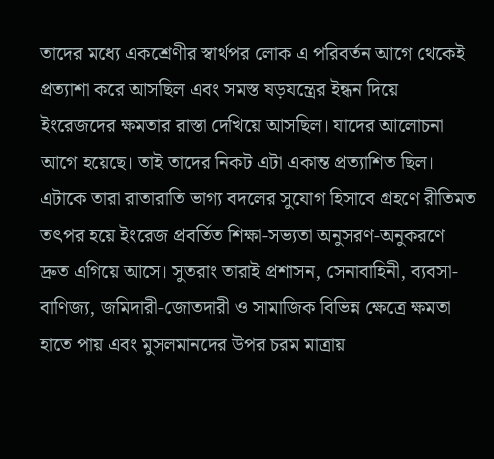তাদের মধ্যে একশ্রেণীর স্বার্থপর লোক এ পরিবর্তন আগে থেকেই প্রত্যাশা করে আসছিল এবং সমস্ত ষড়যন্ত্রের ইন্ধন দিয়ে ইংরেজদের ক্ষমতার রাস্তা দেখিয়ে আসছিল। যাদের আলোচনা আগে হয়েছে। তাই তাদের নিকট এটা একান্ত প্রত্যাশিত ছিল। এটাকে তারা রাতারাতি ভাগ্য বদলের সুযোগ হিসাবে গ্রহণে রীতিমত তৎপর হয়ে ইংরেজ প্রবর্তিত শিক্ষা-সভ্যতা অনুসরণ-অনুকরণে দ্রুত এগিয়ে আসে। সুতরাং তারাই প্রশাসন, সেনাবাহিনী, ব্যবসা-বাণিজ্য, জমিদারী-জোতদারী ও সামাজিক বিভিন্ন ক্ষেত্রে ক্ষমতা হাতে পায় এবং মুসলমানদের উপর চরম মাত্রায়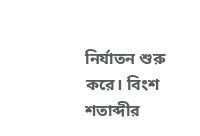নির্যাতন শুরু করে। বিংশ শতাব্দীর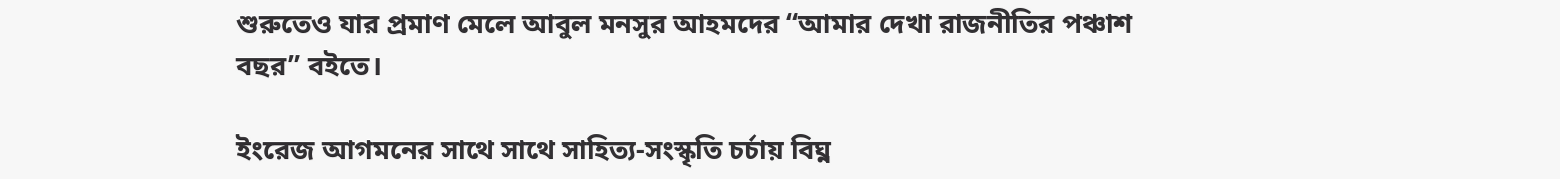শুরুতেও যার প্রমাণ মেলে আবুল মনসুর আহমদের “আমার দেখা রাজনীতির পঞ্চাশ বছর” বইতে।

ইংরেজ আগমনের সাথে সাথে সাহিত্য-সংস্কৃতি চর্চায় বিঘ্ন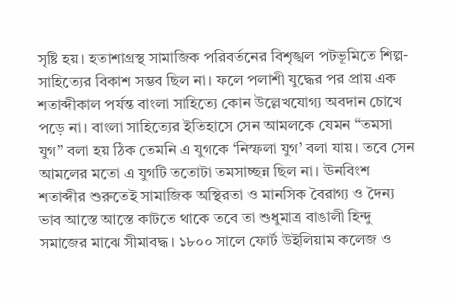সৃষ্টি হয়। হতাশাগ্রস্থ সামাজিক পরিবর্তনের বিশৃঙ্খল পটভূমিতে শিল্প-সাহিত্যের বিকাশ সম্ভব ছিল না। ফলে পলাশী যুদ্ধের পর প্রায় এক শতাব্দীকাল পর্যন্ত বাংলা সাহিত্যে কোন উল্লেখযোগ্য অবদান চোখে পড়ে না। বাংলা সাহিত্যের ইতিহাসে সেন আমলকে যেমন “তমসা যুগ” বলা হয় ঠিক তেমনি এ যুগকে ‘নিস্ফলা যুগ’ বলা যায়। তবে সেন আমলের মতো এ যুগটি ততোটা তমসাচ্ছন্ন ছিল না। ঊনবিংশ শতাব্দীর শুরুতেই সামাজিক অস্থিরতা ও মানসিক বৈরাগ্য ও দৈন্য ভাব আস্তে আস্তে কাটতে থাকে তবে তা শুধুমাত্র বাঙালী হিন্দু সমাজের মাঝে সীমাবদ্ধ। ১৮০০ সালে ফোর্ট উইলিয়াম কলেজ ও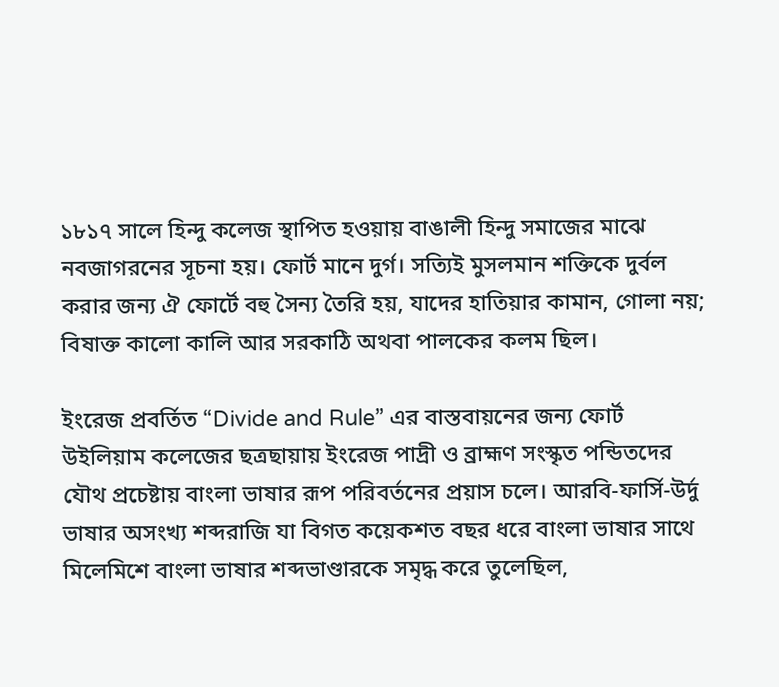১৮১৭ সালে হিন্দু কলেজ স্থাপিত হওয়ায় বাঙালী হিন্দু সমাজের মাঝে নবজাগরনের সূচনা হয়। ফোর্ট মানে দুর্গ। সত্যিই মুসলমান শক্তিকে দুর্বল করার জন্য ঐ ফোর্টে বহু সৈন্য তৈরি হয়, যাদের হাতিয়ার কামান, গোলা নয়; বিষাক্ত কালো কালি আর সরকাঠি অথবা পালকের কলম ছিল।

ইংরেজ প্রবর্তিত “Divide and Rule” এর বাস্তবায়নের জন্য ফোর্ট উইলিয়াম কলেজের ছত্রছায়ায় ইংরেজ পাদ্রী ও ব্রাহ্মণ সংস্কৃত পন্ডিতদের যৌথ প্রচেষ্টায় বাংলা ভাষার রূপ পরিবর্তনের প্রয়াস চলে। আরবি-ফার্সি-উর্দু ভাষার অসংখ্য শব্দরাজি যা বিগত কয়েকশত বছর ধরে বাংলা ভাষার সাথে মিলেমিশে বাংলা ভাষার শব্দভাণ্ডারকে সমৃদ্ধ করে তুলেছিল,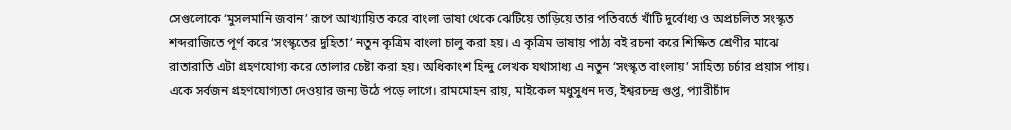সেগুলোকে ‘মুসলমানি জবান’ রূপে আখ্যায়িত করে বাংলা ভাষা থেকে ঝেটিয়ে তাড়িয়ে তার পতিবর্তে খাঁটি দুর্বোধ্য ও অপ্রচলিত সংস্কৃত শব্দরাজিতে পূর্ণ করে ‘সংস্কৃতের দুহিতা’ নতুন কৃত্রিম বাংলা চালু করা হয়। এ কৃত্রিম ভাষায় পাঠ্য বই রচনা করে শিক্ষিত শ্রেণীর মাঝে রাতারাতি এটা গ্রহণযোগ্য করে তোলার চেষ্টা করা হয়। অধিকাংশ হিন্দু লেখক যথাসাধ্য এ নতুন ‘সংস্কৃত বাংলায়’ সাহিত্য চর্চার প্রয়াস পায়। একে সর্বজন গ্রহণযোগ্যতা দেওয়ার জন্য উঠে পড়ে লাগে। রামমোহন রায়, মাইকেল মধুসুধন দত্ত, ইশ্বরচন্দ্র গুপ্ত, প্যারীচাঁদ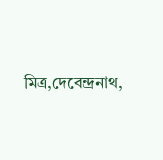মিত্র,দেবেন্দ্রনাথ,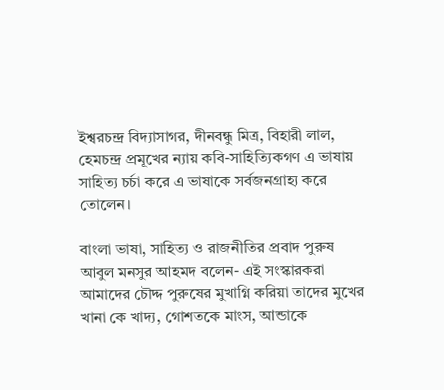ইশ্বরচন্দ্র বিদ্যাসাগর, দীনবন্ধু মিত্র, বিহারী লাল, হেমচন্দ্র প্রমূখের ন্যায় কবি-সাহিত্যিকগণ এ ভাষায় সাহিত্য চর্চা করে এ ভাষাকে সর্বজনগ্রাহ্য করে তোলেন।

বাংলা ভাষা, সাহিত্য ও রাজনীতির প্রবাদ পুরুষ আবুল মনসুর আহমদ বলেন- এই সংস্কারকরা আমাদের চৌদ্দ পুরুষের মুখাগ্নি করিয়া তাদের মুখের খানা কে খাদ্য, গোশতকে মাংস, আন্ডাকে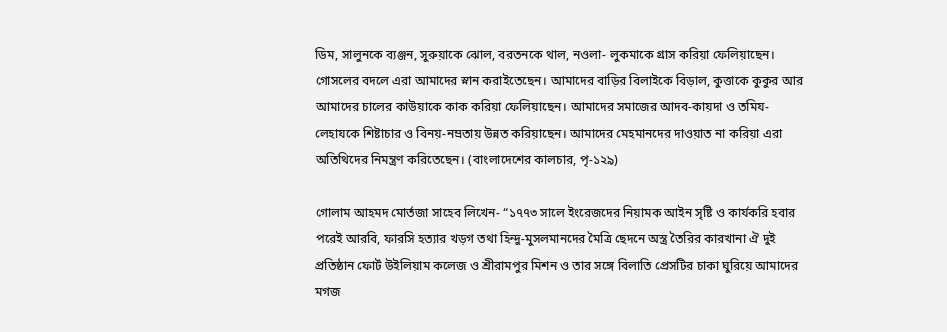ডিম, সালুনকে ব্যঞ্জন, সুরুয়াকে ঝোল, বরতনকে থাল, নওলা- লুকমাকে গ্রাস করিয়া ফেলিয়াছেন। গোসলের বদলে এরা আমাদের স্নান করাইতেছেন। আমাদের বাড়ির বিলাইকে বিড়াল, কুত্তাকে কুকুর আর আমাদের চালের কাউয়াকে কাক করিয়া ফেলিয়াছেন। আমাদের সমাজের আদব-কায়দা ও তমিয- লেহাযকে শিষ্টাচার ও বিনয়-নম্রতায় উন্নত করিয়াছেন। আমাদের মেহমানদের দাওয়াত না করিয়া এরা অতিথিদের নিমন্ত্রণ করিতেছেন। (বাংলাদেশের কালচার, পৃ-১২৯)

গোলাম আহমদ মোর্তজা সাহেব লিখেন- “১৭৭৩ সালে ইংরেজদের নিয়ামক আইন সৃষ্টি ও কার্যকরি হবার পরেই আরবি, ফারসি হত্যার খড়গ তথা হিন্দু-মুসলমানদের মৈত্রি ছেদনে অস্ত্র তৈরির কারখানা ঐ দুই প্রতিষ্ঠান ফোর্ট উইলিয়াম কলেজ ও শ্রীরামপুর মিশন ও তার সঙ্গে বিলাতি প্রেসটির চাকা ঘুরিয়ে আমাদের মগজ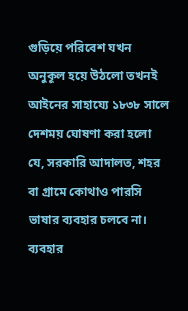গুড়িয়ে পরিবেশ যখন অনুকূল হয়ে উঠলো তখনই আইনের সাহায্যে ১৮৩৮ সালে দেশময় ঘোষণা করা হলো যে, সরকারি আদালত, শহর বা গ্রামে কোথাও পারসি ভাষার ব্যবহার চলবে না। ব্যবহার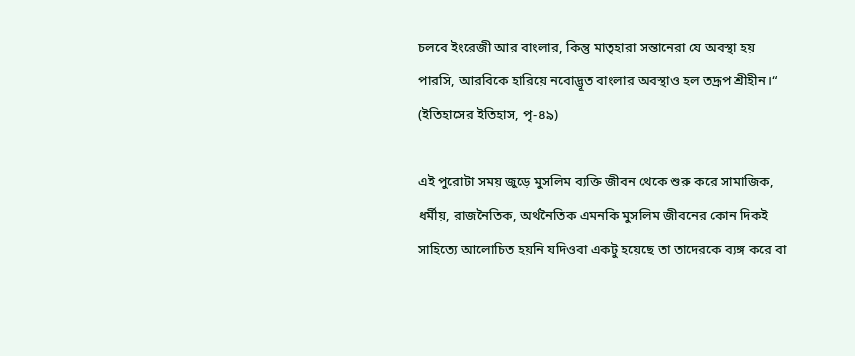চলবে ইংরেজী আর বাংলার, কিন্তু মাতৃহারা সন্তানেরা যে অবস্থা হয় পারসি, আরবিকে হারিয়ে নবোদ্ভূত বাংলার অবস্থাও হল তদ্রূপ শ্রীহীন।“ (ইতিহাসের ইতিহাস, পৃ-৪৯)

এই পুরোটা সময় জুড়ে মুসলিম ব্যক্তি জীবন থেকে শুরু করে সামাজিক, ধর্মীয়, রাজনৈতিক, অর্থনৈতিক এমনকি মুসলিম জীবনের কোন দিকই সাহিত্যে আলোচিত হয়নি যদিওবা একটু হয়েছে তা তাদেরকে ব্যঙ্গ করে বা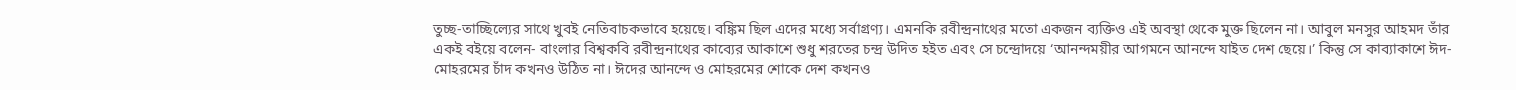তুচ্ছ-তাচ্ছিল্যের সাথে খুবই নেতিবাচকভাবে হয়েছে। বঙ্কিম ছিল এদের মধ্যে সর্বাগ্রণ্য। এমনকি রবীন্দ্রনাথের মতো একজন ব্যক্তিও এই অবস্থা থেকে মুক্ত ছিলেন না। আবুল মনসুর আহমদ তাঁর একই বইয়ে বলেন- বাংলার বিশ্বকবি রবীন্দ্রনাথের কাব্যের আকাশে শুধু শরতের চন্দ্র উদিত হইত এবং সে চন্দ্রোদয়ে ‘আনন্দময়ীর আগমনে আনন্দে যাইত দেশ ছেয়ে।’ কিন্তু সে কাব্যাকাশে ঈদ-মোহরমের চাঁদ কখনও উঠিত না। ঈদের আনন্দে ও মোহরমের শোকে দেশ কখনও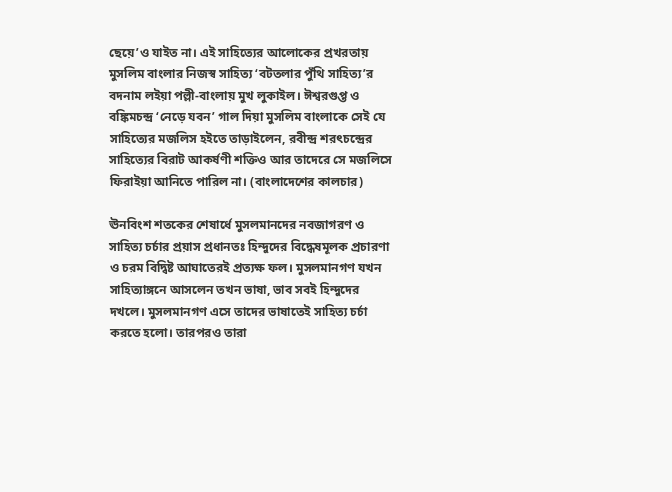ছেয়ে’ও যাইত না। এই সাহিত্যের আলোকের প্রখরতায় মুসলিম বাংলার নিজস্ব সাহিত্য ‘বটতলার পুঁথি সাহিত্য’র বদনাম লইয়া পল্লী-বাংলায় মুখ লুকাইল। ঈশ্বরগুপ্ত ও বঙ্কিমচন্দ্র ‘নেড়ে যবন’ গাল দিয়া মুসলিম বাংলাকে সেই যে সাহিত্যের মজলিস হইতে তাড়াইলেন, রবীন্দ্র শরৎচন্দ্রের সাহিত্যের বিরাট আকর্ষণী শক্তিও আর তাদেরে সে মজলিসে ফিরাইয়া আনিতে পারিল না। (বাংলাদেশের কালচার)

ঊনবিংশ শতকের শেষার্ধে মুসলমানদের নবজাগরণ ও সাহিত্য চর্চার প্রয়াস প্রধানতঃ হিন্দুদের বিদ্ধেষমূলক প্রচারণা ও চরম বিদ্বিষ্ট আঘাতেরই প্রত্যক্ষ ফল। মুসলমানগণ যখন সাহিত্যাঙ্গনে আসলেন তখন ভাষা, ভাব সবই হিন্দুদের দখলে। মুসলমানগণ এসে তাদের ভাষাতেই সাহিত্য চর্চা করতে হলো। তারপরও তারা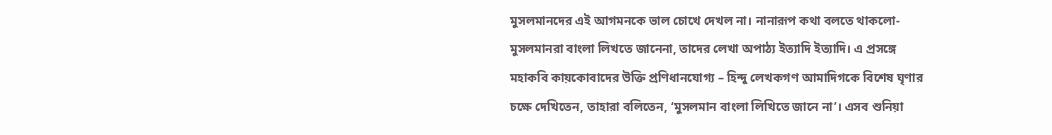মুসলমানদের এই আগমনকে ভাল চোখে দেখল না। নানারূপ কথা বলতে থাকলো- মুসলমানরা বাংলা লিখতে জানেনা, তাদের লেখা অপাঠ্য ইত্যাদি ইত্যাদি। এ প্রসঙ্গে মহাকবি কায়কোবাদের উক্তি প্রণিধানযোগ্য – হিন্দু লেখকগণ আমাদিগকে বিশেষ ঘৃণার চক্ষে দেখিতেন, তাহারা বলিতেন, ‘মুসলমান বাংলা লিখিতে জানে না’। এসব শুনিয়া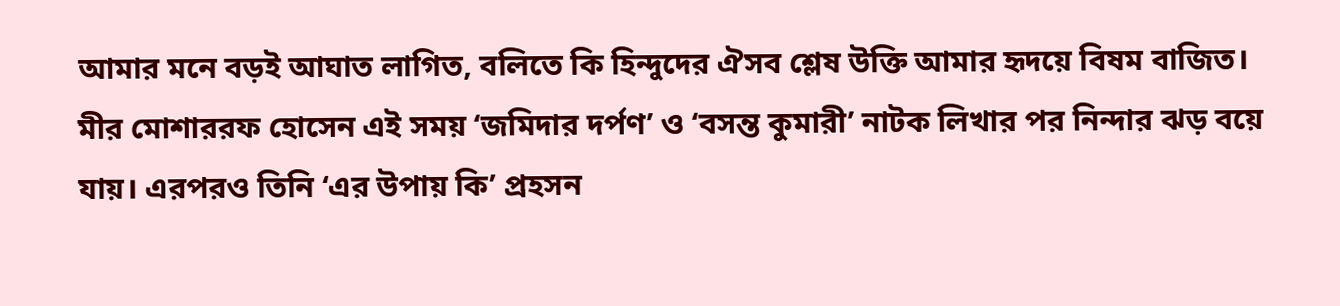আমার মনে বড়ই আঘাত লাগিত, বলিতে কি হিন্দুদের ঐসব শ্লেষ উক্তি আমার হৃদয়ে বিষম বাজিত। মীর মোশাররফ হোসেন এই সময় ‘জমিদার দর্পণ’ ও ‘বসন্ত কুমারী’ নাটক লিখার পর নিন্দার ঝড় বয়ে যায়। এরপরও তিনি ‘এর উপায় কি’ প্রহসন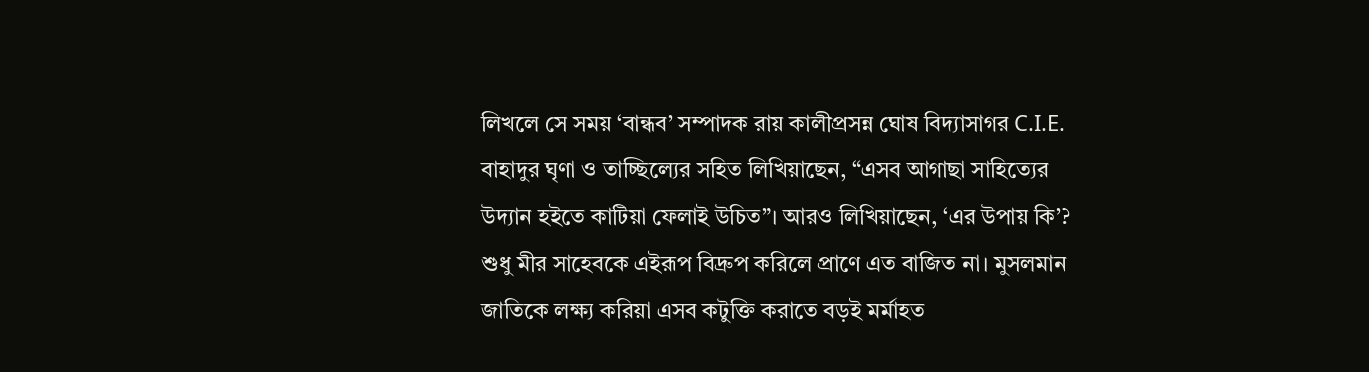লিখলে সে সময় ‘বান্ধব’ সম্পাদক রায় কালীপ্রসন্ন ঘোষ বিদ্যাসাগর C.I.E. বাহাদুর ঘৃণা ও তাচ্ছিল্যের সহিত লিখিয়াছেন, “এসব আগাছা সাহিত্যের উদ্যান হইতে কাটিয়া ফেলাই উচিত”। আরও লিখিয়াছেন, ‘এর উপায় কি’? শুধু মীর সাহেবকে এইরূপ বিদ্রুপ করিলে প্রাণে এত বাজিত না। মুসলমান জাতিকে লক্ষ্য করিয়া এসব কটুক্তি করাতে বড়ই মর্মাহত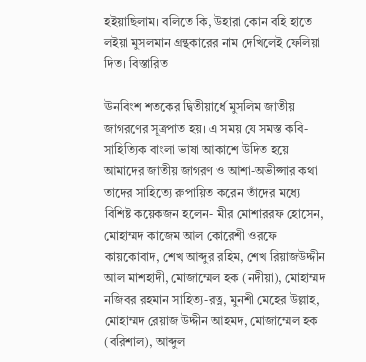হইয়াছিলাম। বলিতে কি, উহারা কোন বহি হাতে লইয়া মুসলমান গ্রন্থকারের নাম দেখিলেই ফেলিয়া দিত। বিস্তারিত

ঊনবিংশ শতকের দ্বিতীয়ার্ধে মুসলিম জাতীয় জাগরণের সূত্রপাত হয়। এ সময় যে সমস্ত কবি-সাহিত্যিক বাংলা ভাষা আকাশে উদিত হয়ে আমাদের জাতীয় জাগরণ ও আশা-অভীপ্সার কথা তাদের সাহিত্যে রুপায়িত করেন তাঁদের মধ্যে বিশিষ্ট কয়েকজন হলেন- মীর মোশাররফ হোসেন, মোহাম্মদ কাজেম আল কোরেশী ওরফে কায়কোবাদ, শেখ আব্দুর রহিম, শেখ রিয়াজউদ্দীন আল মাশহাদী, মোজাম্মেল হক (নদীয়া), মোহাম্মদ নজিবর রহমান সাহিত্য-রত্ন, মুনশী মেহের উল্লাহ, মোহাম্মদ রেয়াজ উদ্দীন আহমদ, মোজাম্মেল হক (বরিশাল), আব্দুল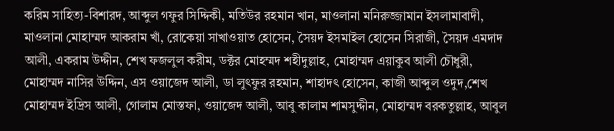করিম সাহিত্য-বিশারদ, আব্দুল গফুর সিদ্দিকী, মতিউর রহমান খান, মাওলানা মনিরুজ্জামান ইসলামাবাদী, মাওলানা মোহাম্মদ আকরাম খাঁ, রোকেয়া সাখাওয়াত হোসেন, সৈয়দ ইসমাইল হোসেন সিরাজী, সৈয়দ এমদাদ আলী, একরাম উদ্দীন, শেখ ফজলুল করীম, ডক্টর মোহম্মদ শহীদুল্লাহ, মোহাম্মদ এয়াকুব আলী চৌধুরী, মোহাম্মদ নাসির উদ্দিন, এস ওয়াজেদ আলী, ডা লুৎফুর রহমান, শাহাদৎ হোসেন, কাজী আব্দুল ওদুদ,শেখ মোহাম্মদ ইদ্রিস আলী, গোলাম মোস্তফা, ওয়াজেদ আলী, আবু কালাম শামসুদ্দীন, মোহাম্মদ বরকতুল্লাহ, আবুল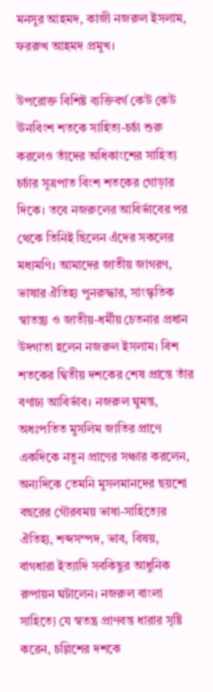মনসুর আহমদ, কাজী নজরুল ইসলাম, ফররুখ আহমদ প্রমুখ।

উপরোক্ত বিশিষ্ট ব্যক্তিবর্গ কেউ কেউ ঊনবিংশ শতকে সাহিত্য-চর্চা শুরু করলেও তাঁদের অধিকাংশের সাহিত্য চর্চার সূত্রপাত বিংশ শতকের গোড়ার দিকে। তবে নজরুলের আবির্ভাবের পর থেকে তিনিই ছিলেন এঁদের সকলের মধ্যমণি। আমাদের জাতীয় জাগরণ, ভাষার ঐতিহ্য পুনরুদ্ধার, সাংস্কৃতিক স্বাতন্ত্র্য ও জাতীয়-ধর্মীয় চেতনার প্রধান উদ্গাতা হলেন নজরুল ইসলাম। বিশ শতকের দ্বিতীয় দশকের শেষ প্রান্তে তাঁর বণাঢ্য আবির্ভাব। নজরুল ঘুমন্ত, অধঃপতিত মুসলিম জাতির প্রাণে একদিকে নতুন প্রাণের সঞ্চার করলেন, অন্যদিকে তেমনি মুসলমানদের ছয়শো বছরের গৌরবময় ভাষা-সাহিত্যের ঐতিহ্য, শব্দসম্পদ, ভাব, বিষয়, বাগধারা ইত্যাদি সবকিছুর আধুনিক রুপায়ন ঘটালেন। নজরুল বাংলা সাহিত্যে যে স্বতন্ত্র প্রাণবন্ত ধারার সৃষ্টি করেন, চল্লিশের দশকে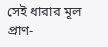সেই ধারার মূল প্রাণ-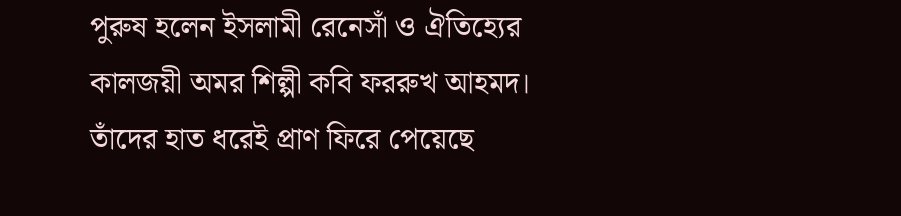পুরুষ হলেন ইসলামী রেনেসাঁ ও ঐতিহ্যের কালজয়ী অমর শিল্পী কবি ফররুখ আহমদ। তাঁদের হাত ধরেই প্রাণ ফিরে পেয়েছে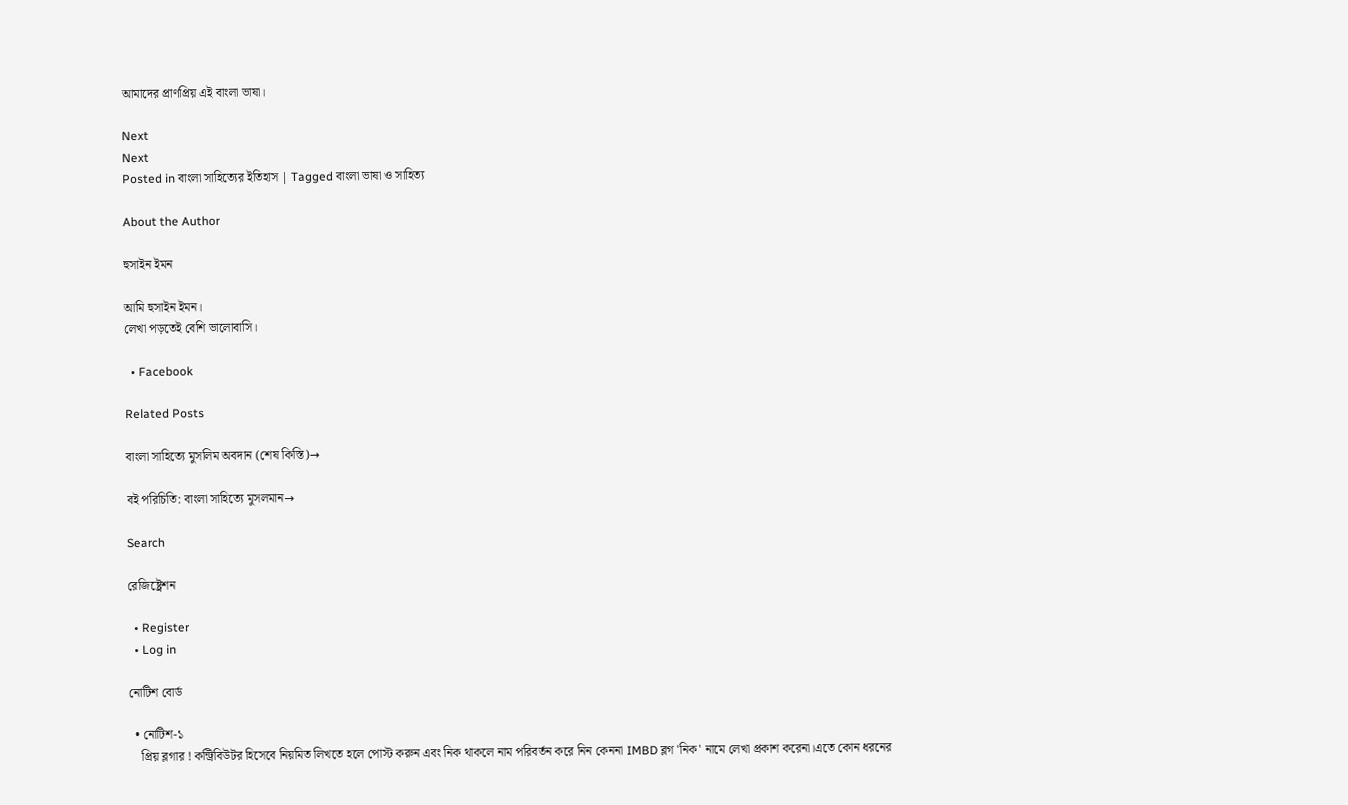আমাদের প্রাণপ্রিয় এই বাংলা ভাষা।

Next
Next
Posted in বাংলা সাহিত্যের ইতিহাস | Tagged বাংলা ভাষা ও সাহিত্য

About the Author

হুসাইন ইমন

আমি হুসাইন ইমন।
লেখা পড়তেই বেশি ভালোবাসি।

  • Facebook

Related Posts

বাংলা সাহিত্যে মুসলিম অবদান (শেষ কিস্তি)→

বই পরিচিতি: বাংলা সাহিত্যে মুসলমান→

Search

রেজিষ্ট্রেশন

  • Register
  • Log in

নোটিশ বোর্ড

  • নোটিশ-১
    প্রিয় ব্লগার ! কন্ট্রিবিউটর হিসেবে নিয়মিত লিখতে হলে পোস্ট করুন এবং নিক থাকলে নাম পরিবর্তন করে নিন কেননা IMBD ব্লগ 'নিক' নামে লেখা প্রকাশ করেনা।এতে কোন ধরনের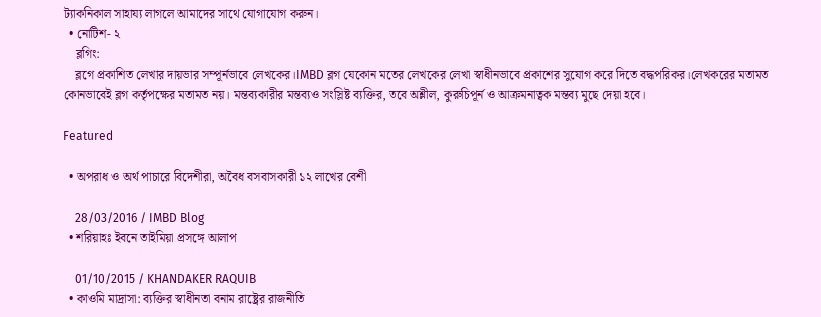ট্যাকনিকাল সাহায্য লাগলে আমাদের সাথে যোগাযোগ করুন।
  • নোটিশ- ২
    ব্লগিং:
    ব্লগে প্রকাশিত লেখার দায়ভার সম্পূর্নভাবে লেখকের।IMBD ব্লগ যেকোন মতের লেখকের লেখা স্বাধীনভাবে প্রকাশের সুযোগ করে দিতে বদ্ধপরিকর।লেখকরের মতামত কোনভাবেই ব্লগ কর্তৃপক্ষের মতামত নয়। মন্তব্যকারীর মন্তব্যও সংস্লিষ্ট ব্যক্তির, তবে অশ্লীল, কুরুচিপূর্ন ও আক্রমনাত্বক মন্তব্য মুছে দেয়া হবে।

Featured

  • অপরাধ ও অর্থ পাচারে বিদেশীরা, অবৈধ বসবাসকারী ১২ লাখের বেশী

    28/03/2016 / IMBD Blog
  • শরিয়াহঃ ইবনে তাইমিয়া প্রসঙ্গে আলাপ

    01/10/2015 / KHANDAKER RAQUIB
  • কাওমি মাদ্রাসা: ব্যক্তির স্বাধীনতা বনাম রাষ্ট্রের রাজনীতি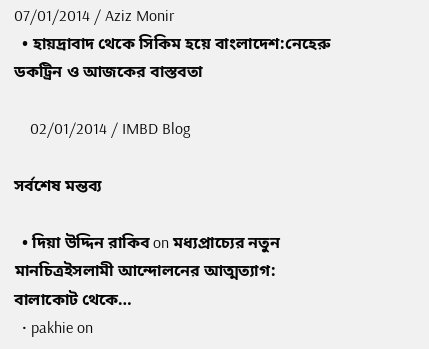07/01/2014 / Aziz Monir
  • হায়দ্রাবাদ থেকে সিকিম হয়ে বাংলাদেশ:নেহেরু ডকট্রিন ও আজকের বাস্তবতা

    02/01/2014 / IMBD Blog

সর্বশেষ মন্তব্য

  • দিয়া উদ্দিন রাকিব on মধ্যপ্রাচ্যের নতুন মানচিত্রইসলামী আন্দোলনের আত্মত্যাগ: বালাকোট থেকে…
  • pakhie on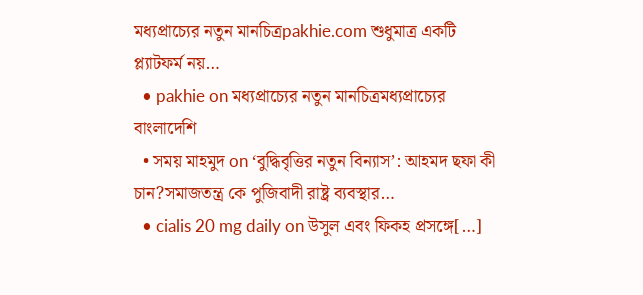মধ্যপ্রাচ্যের নতুন মানচিত্রpakhie.com শুধুমাত্র একটি প্ল্যাটফর্ম নয়…
  • pakhie on মধ্যপ্রাচ্যের নতুন মানচিত্রমধ্যপ্রাচ্যের বাংলাদেশি
  • সময় মাহমুদ on ‘বুদ্ধিবৃত্তির নতুন বিন্যাস’: আহমদ ছফা কী চান?সমাজতন্ত্র কে পুজিবাদী রাষ্ট্র ব্যবস্থার…
  • cialis 20 mg daily on উসুল এবং ফিকহ প্রসঙ্গে[…]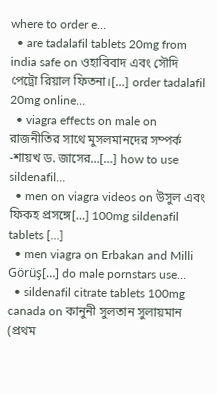where to order e…
  • are tadalafil tablets 20mg from india safe on ওহাবিবাদ এবং সৌদি পেট্রো রিয়াল ফিতনা।[…] order tadalafil 20mg online…
  • viagra effects on male on রাজনীতির সাথে মুসলমানদের সম্পর্ক -শায়খ ড. জাসের…[…] how to use sildenafil…
  • men on viagra videos on উসুল এবং ফিকহ প্রসঙ্গে[…] 100mg sildenafil tablets […]
  • men viagra on Erbakan and Milli Görüş[…] do male pornstars use…
  • sildenafil citrate tablets 100mg canada on কানুনী সুলতান সুলায়মান (প্রথম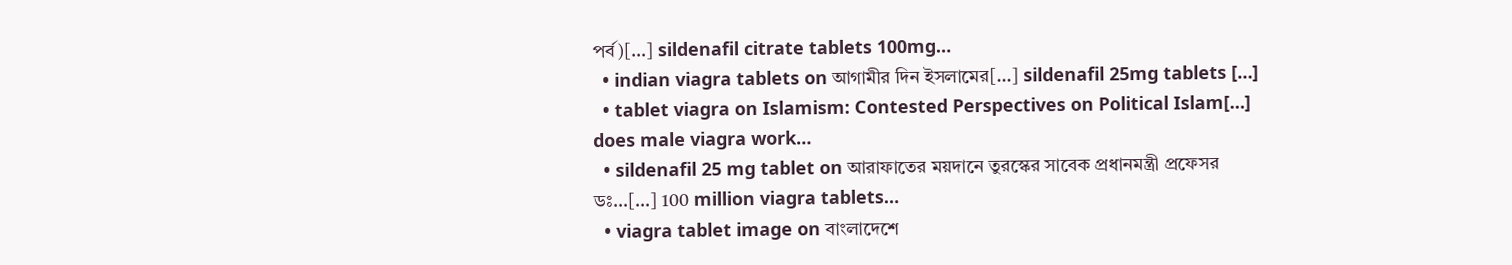পর্ব)[…] sildenafil citrate tablets 100mg…
  • indian viagra tablets on আগামীর দিন ইসলামের[…] sildenafil 25mg tablets […]
  • tablet viagra on Islamism: Contested Perspectives on Political Islam[…] does male viagra work…
  • sildenafil 25 mg tablet on আরাফাতের ময়দানে তুরস্কের সাবেক প্রধানমন্ত্রী প্রফেসর ডঃ…[…] 100 million viagra tablets…
  • viagra tablet image on বাংলাদেশে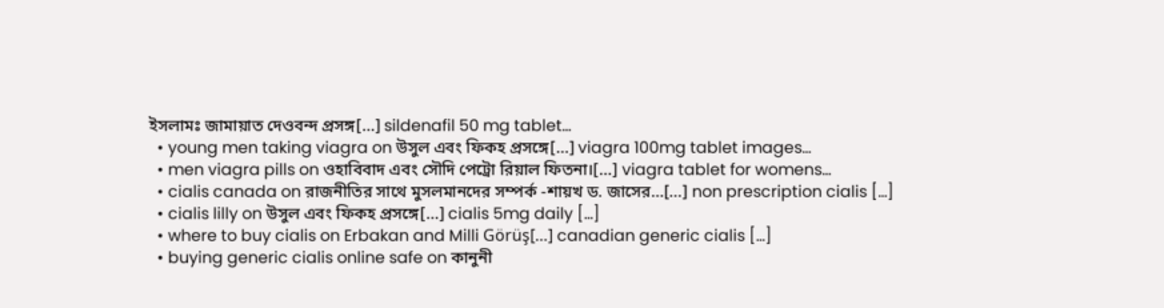ইসলামঃ জামায়াত দেওবন্দ প্রসঙ্গ[…] sildenafil 50 mg tablet…
  • young men taking viagra on উসুল এবং ফিকহ প্রসঙ্গে[…] viagra 100mg tablet images…
  • men viagra pills on ওহাবিবাদ এবং সৌদি পেট্রো রিয়াল ফিতনা।[…] viagra tablet for womens…
  • cialis canada on রাজনীতির সাথে মুসলমানদের সম্পর্ক -শায়খ ড. জাসের…[…] non prescription cialis […]
  • cialis lilly on উসুল এবং ফিকহ প্রসঙ্গে[…] cialis 5mg daily […]
  • where to buy cialis on Erbakan and Milli Görüş[…] canadian generic cialis […]
  • buying generic cialis online safe on কানুনী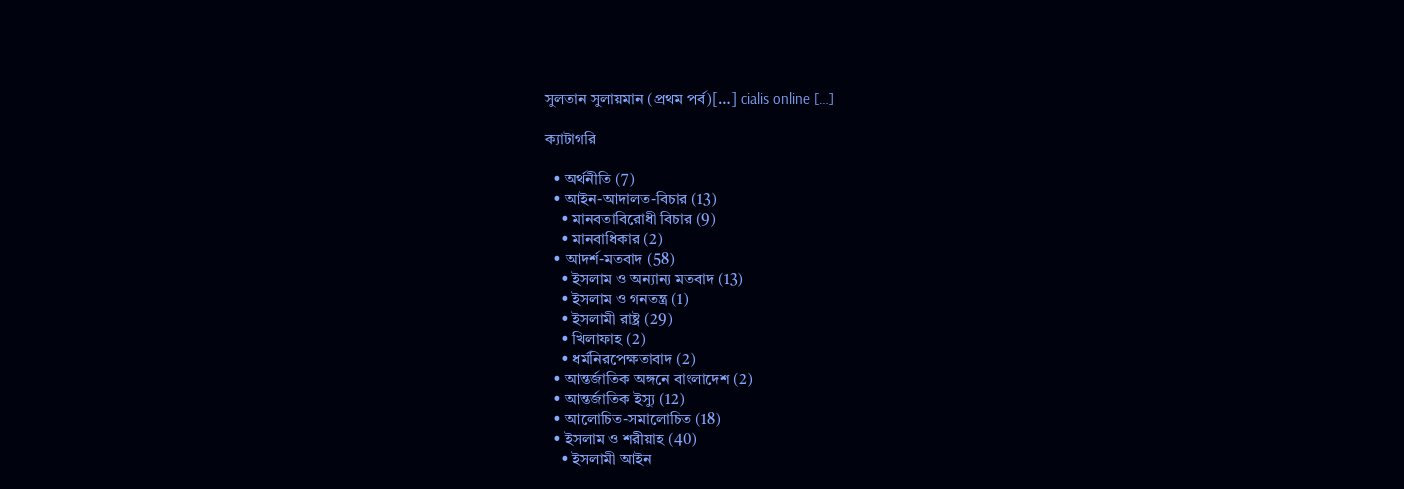সুলতান সুলায়মান (প্রথম পর্ব)[…] cialis online […]

ক্যাটাগরি

  • অর্থনীতি (7)
  • আইন-আদালত-বিচার (13)
    • মানবতাবিরোধী বিচার (9)
    • মানবাধিকার (2)
  • আদর্শ-মতবাদ (58)
    • ইসলাম ও অন্যান্য মতবাদ (13)
    • ইসলাম ও গনতন্ত্র (1)
    • ইসলামী রাষ্ট্র (29)
    • খিলাফাহ (2)
    • ধর্মনিরপেক্ষতাবাদ (2)
  • আন্তর্জাতিক অঙ্গনে বাংলাদেশ (2)
  • আন্তর্জাতিক ইস্যু (12)
  • আলোচিত-সমালোচিত (18)
  • ইসলাম ও শরীয়াহ (40)
    • ইসলামী আইন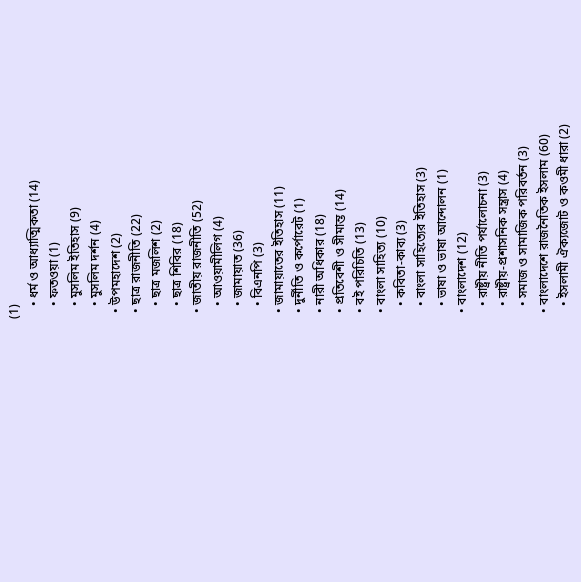(1)
    • ধর্ম ও আধ্যাত্মিকতা (14)
    • ফতওয়া (1)
    • মুসলিম ইতিহাস (9)
    • মুসলিম দর্শন (4)
  • উপমহাদেশ (2)
  • ছাত্র রাজনীতি (22)
    • ছাত্র মজলিশ (2)
    • ছাত্র শিবির (18)
  • জাতীয় রাজনীতি (52)
    • আওয়ামীলিগ (4)
    • জামায়াত (36)
    • বিএনপি (3)
  • জামায়াতের ইতিহাস (11)
  • দুর্নীতি ও কর্পোরেট (1)
  • নারী অধিকার (18)
  • প্রতিবেশী ও সীমান্ত (14)
  • বই পরিচিতি (13)
  • বাংলা সাহিত্য (10)
    • কবিতা-কাব্য (3)
    • বাংলা সাহিত্যের ইতিহাস (3)
    • ভাষা ও ভাষা আন্দোলন (1)
  • বাংলাদেশ (12)
    • রাষ্ট্রীয় নীতি পর্যালোচনা (3)
    • রাষ্ট্রীয়-প্রশাসনিক সন্ত্রাস (4)
    • সমাজ ও সামাজিক পরিবর্তন (3)
  • বাংলাদেশে রাজনৈতিক ইসলাম (60)
    • ইসলামী ঐক্যজোট ও কওমী ধারা (2)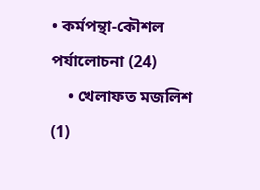• কর্মপন্থা-কৌশল পর্যালোচনা (24)
    • খেলাফত মজলিশ (1)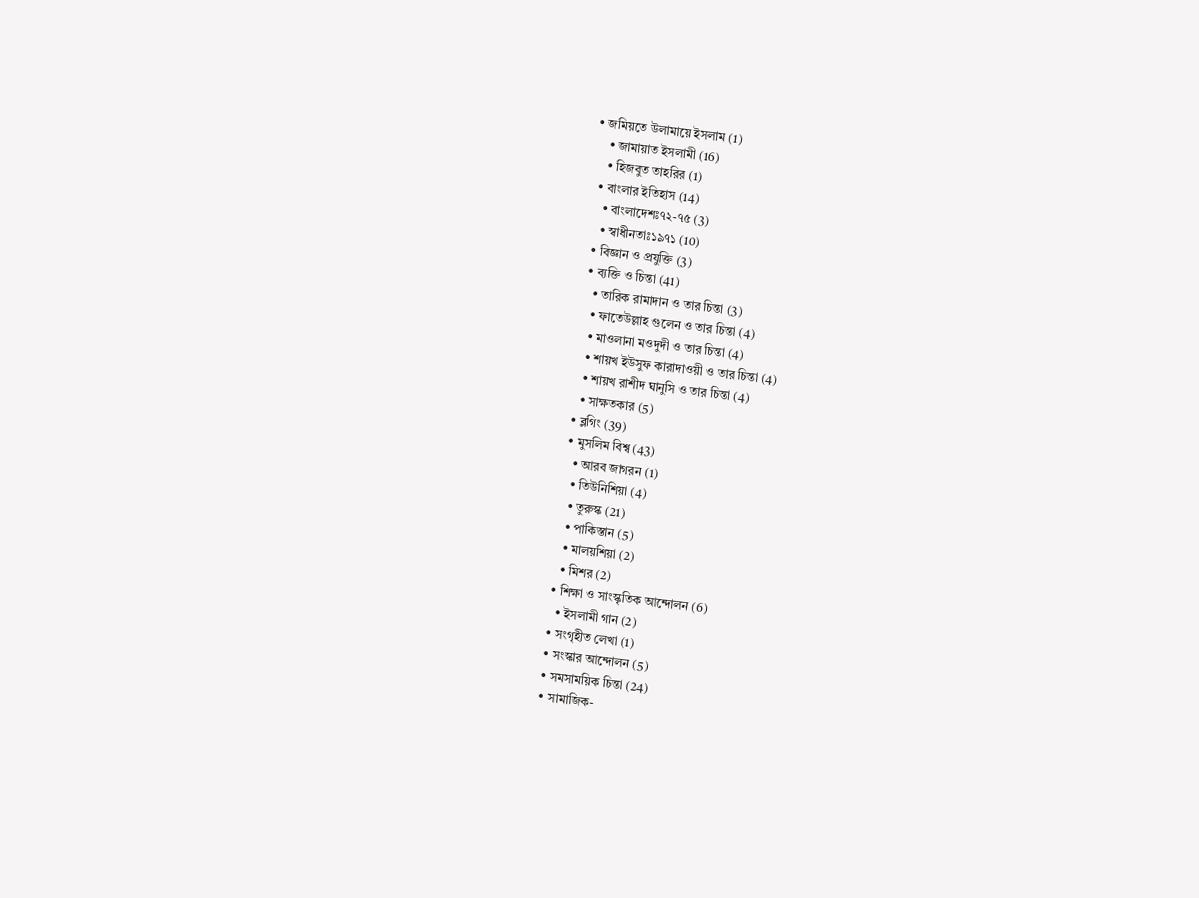• জমিয়তে উলামায়ে ইসলাম (1)
    • জামায়াত ইসলামী (16)
    • হিজবুত তাহরির (1)
  • বাংলার ইতিহাস (14)
    • বাংলাদেশঃ৭২-৭৫ (3)
    • স্বাধীনতাঃ১৯৭১ (10)
  • বিজ্ঞান ও প্রযুক্তি (3)
  • ব্যক্তি ও চিন্তা (41)
    • তারিক রামাদান ও তার চিন্তা (3)
    • ফাতেউল্লাহ গুলেন ও তার চিন্তা (4)
    • মাওলানা মওদুদী ও তার চিন্তা (4)
    • শায়খ ইউসুফ কারাদাওয়ী ও তার চিন্তা (4)
    • শায়খ রাশীদ ঘানুসি ও তার চিন্তা (4)
    • সাক্ষতকার (5)
  • ব্লগিং (39)
  • মুসলিম বিশ্ব (43)
    • আরব জাগরন (1)
    • তিউনিশিয়া (4)
    • তুরুস্ক (21)
    • পাকিস্তান (5)
    • মালয়শিয়া (2)
    • মিশর (2)
  • শিক্ষা ও সাংস্কৃতিক আন্দোলন (6)
    • ইসলামী গান (2)
  • সংগৃহীত লেখা (1)
  • সংস্কার আন্দোলন (5)
  • সমসাময়িক চিন্তা (24)
  • সামাজিক-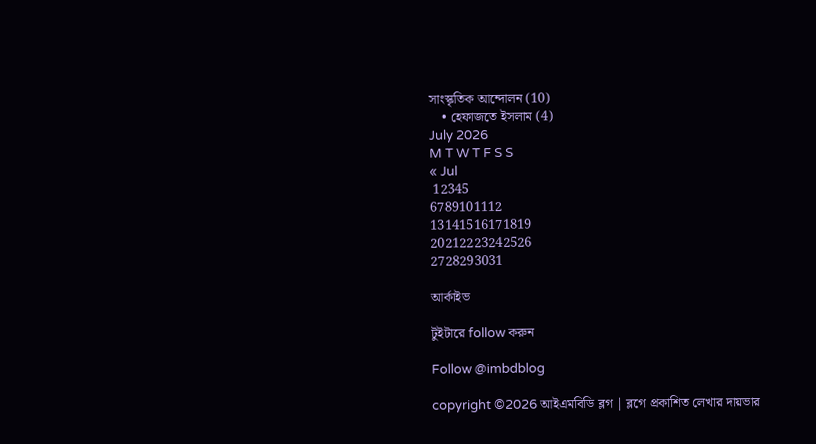সাংস্কৃতিক আন্দোলন (10)
    • হেফাজতে ইসলাম (4)
July 2026
M T W T F S S
« Jul
 12345
6789101112
13141516171819
20212223242526
2728293031

আর্কাইভ

টুইটারে follow করুন

Follow @imbdblog

copyright ©2026 আইএমবিডি ব্লগ | ব্লগে প্রকাশিত লেখার দায়ভার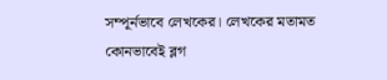সম্পূর্নভাবে লেখকের। লেখকের মতামত কোনভাবেই ব্লগ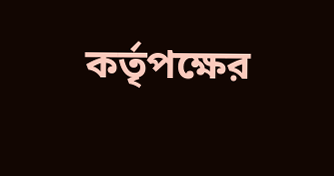কর্তৃপক্ষের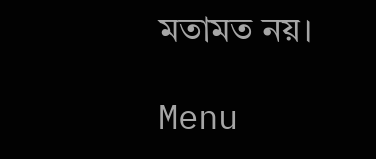মতামত নয়।

Menu